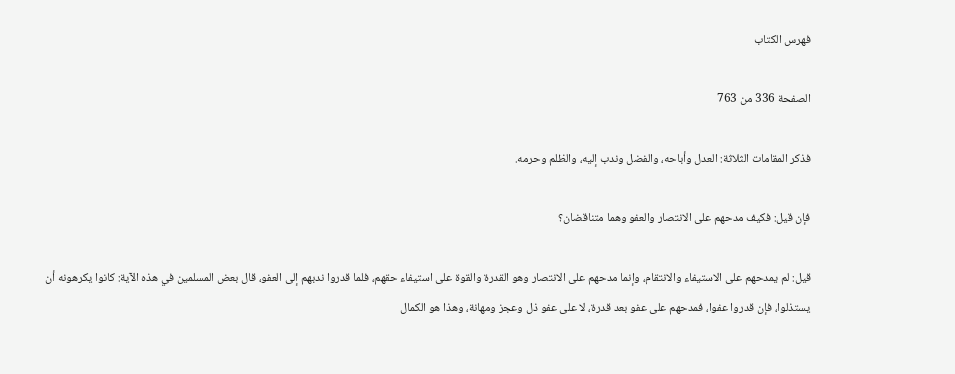فهرس الكتاب

الصفحة 336 من 763

فذكر المقامات الثلاثة: العدل وأباحه، والفضل وندب إليه، والظلم وحرمه.

فإن قيل: فكيف مدحهم على الانتصار والعفو وهما متناقضان؟

قيل: لم يمدحهم على الاستيفاء والانتقام، وإنما مدحهم على الانتصار وهو القدرة والقوة على استيفاء حقهم، فلما قدروا ندبهم إلى العفو، قال بعض المسلمين في هذه الآية: كانوا يكرهونه أن يستذلوا، فإن قدروا عفوا، فمدحهم على عفو بعد قدرة، لا على عفو ذل وعجز ومهانة، وهذا هو الكمال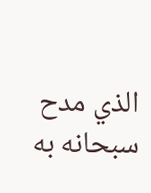الذي مدح سبحانه به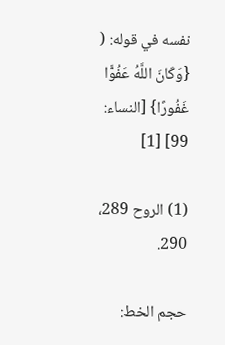نفسه في قوله: ( {وَكَانَ اللَّهُ عَفُوًّا غَفُورًا} [النساء: 99] [1]

(1) الروح 289، 290.

حجم الخط: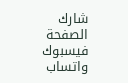شارك الصفحة
فيسبوك واتساب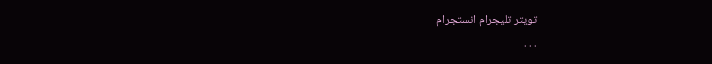تويتر تليجرام انستجرام
. . .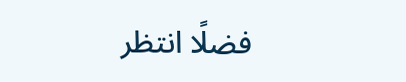فضلًا انتظر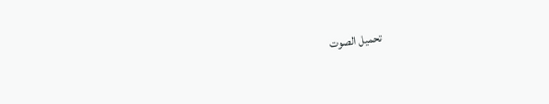تحميل الصوت